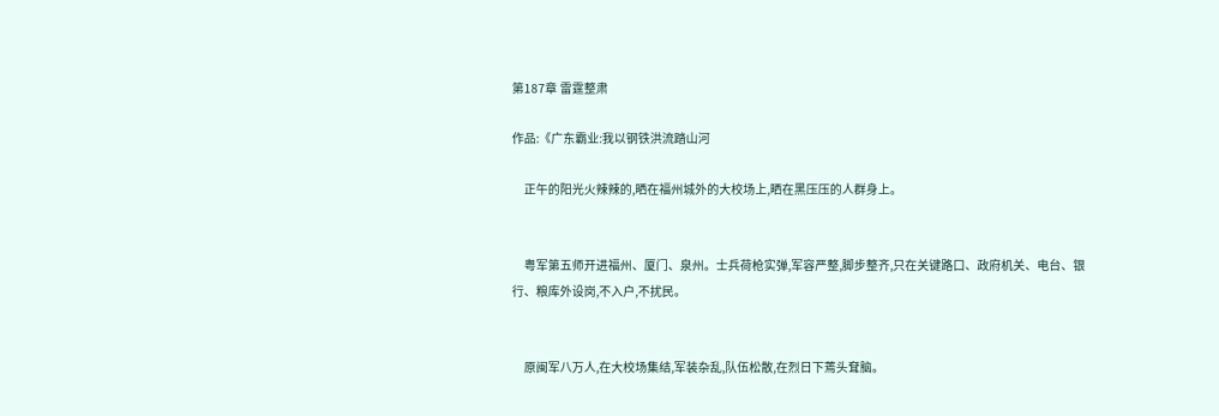第187章 雷霆整肃

作品:《广东霸业:我以钢铁洪流踏山河

    正午的阳光火辣辣的,晒在福州城外的大校场上,晒在黑压压的人群身上。


    粤军第五师开进福州、厦门、泉州。士兵荷枪实弹,军容严整,脚步整齐,只在关键路口、政府机关、电台、银行、粮库外设岗,不入户,不扰民。


    原闽军八万人,在大校场集结,军装杂乱,队伍松散,在烈日下蔫头耷脑。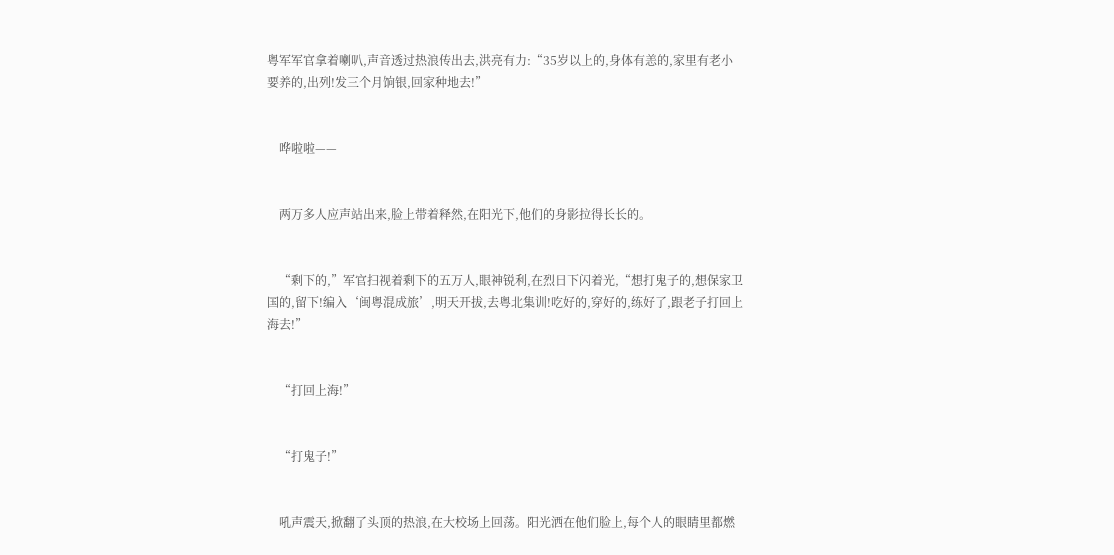粤军军官拿着喇叭,声音透过热浪传出去,洪亮有力:“35岁以上的,身体有恙的,家里有老小要养的,出列!发三个月饷银,回家种地去!”


    哗啦啦——


    两万多人应声站出来,脸上带着释然,在阳光下,他们的身影拉得长长的。


    “剩下的,”军官扫视着剩下的五万人,眼神锐利,在烈日下闪着光,“想打鬼子的,想保家卫国的,留下!编入‘闽粤混成旅’,明天开拔,去粤北集训!吃好的,穿好的,练好了,跟老子打回上海去!”


    “打回上海!”


    “打鬼子!”


    吼声震天,掀翻了头顶的热浪,在大校场上回荡。阳光洒在他们脸上,每个人的眼睛里都燃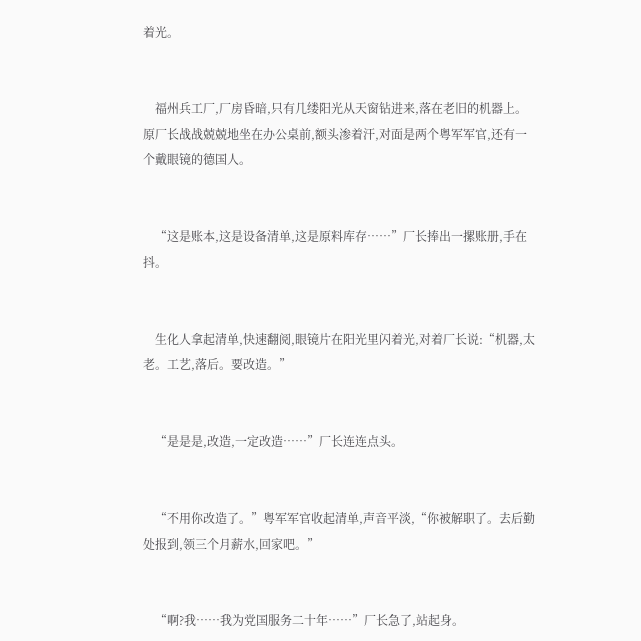着光。


    福州兵工厂,厂房昏暗,只有几缕阳光从天窗钻进来,落在老旧的机器上。原厂长战战兢兢地坐在办公桌前,额头渗着汗,对面是两个粤军军官,还有一个戴眼镜的德国人。


    “这是账本,这是设备清单,这是原料库存……”厂长捧出一摞账册,手在抖。


    生化人拿起清单,快速翻阅,眼镜片在阳光里闪着光,对着厂长说:“机器,太老。工艺,落后。要改造。”


    “是是是,改造,一定改造……”厂长连连点头。


    “不用你改造了。”粤军军官收起清单,声音平淡,“你被解职了。去后勤处报到,领三个月薪水,回家吧。”


    “啊?我……我为党国服务二十年……”厂长急了,站起身。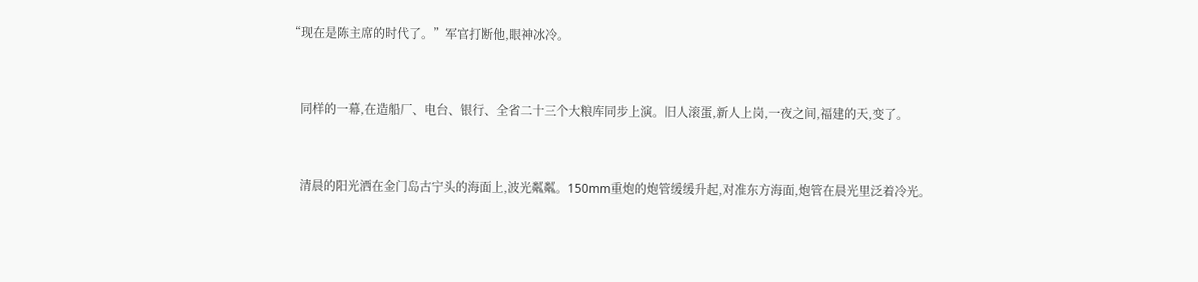“现在是陈主席的时代了。”军官打断他,眼神冰冷。


    同样的一幕,在造船厂、电台、银行、全省二十三个大粮库同步上演。旧人滚蛋,新人上岗,一夜之间,福建的天,变了。


    清晨的阳光洒在金门岛古宁头的海面上,波光粼粼。150mm重炮的炮管缓缓升起,对准东方海面,炮管在晨光里泛着冷光。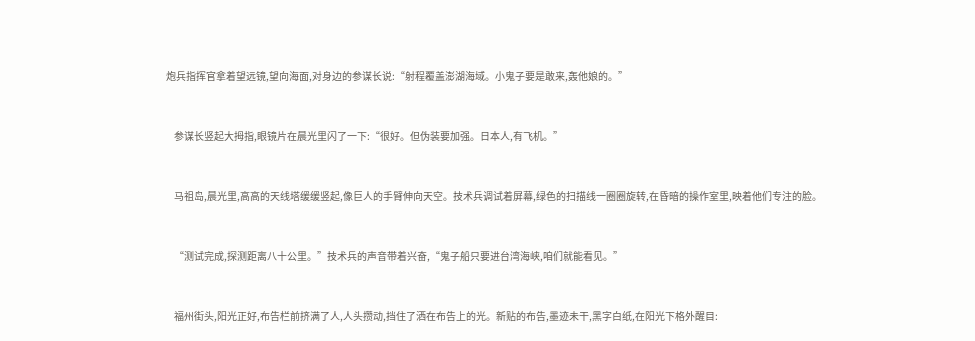炮兵指挥官拿着望远镜,望向海面,对身边的参谋长说:“射程覆盖澎湖海域。小鬼子要是敢来,轰他娘的。”


    参谋长竖起大拇指,眼镜片在晨光里闪了一下:“很好。但伪装要加强。日本人,有飞机。”


    马祖岛,晨光里,高高的天线塔缓缓竖起,像巨人的手臂伸向天空。技术兵调试着屏幕,绿色的扫描线一圈圈旋转,在昏暗的操作室里,映着他们专注的脸。


    “测试完成,探测距离八十公里。”技术兵的声音带着兴奋,“鬼子船只要进台湾海峡,咱们就能看见。”


    福州街头,阳光正好,布告栏前挤满了人,人头攒动,挡住了洒在布告上的光。新贴的布告,墨迹未干,黑字白纸,在阳光下格外醒目: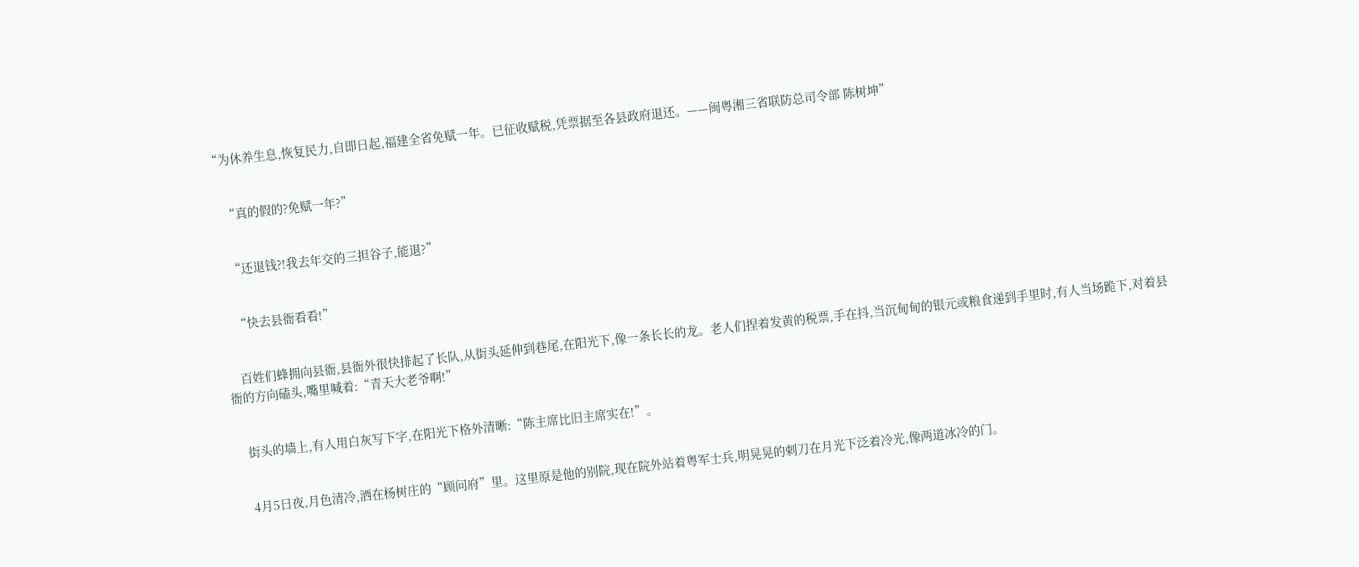“为休养生息,恢复民力,自即日起,福建全省免赋一年。已征收赋税,凭票据至各县政府退还。——闽粤湘三省联防总司令部 陈树坤”


    “真的假的?免赋一年?”


    “还退钱?!我去年交的三担谷子,能退?”


    “快去县衙看看!”


    百姓们蜂拥向县衙,县衙外很快排起了长队,从街头延伸到巷尾,在阳光下,像一条长长的龙。老人们捏着发黄的税票,手在抖,当沉甸甸的银元或粮食递到手里时,有人当场跪下,对着县衙的方向磕头,嘴里喊着:“青天大老爷啊!”


    街头的墙上,有人用白灰写下字,在阳光下格外清晰:“陈主席比旧主席实在!”。


    4月5日夜,月色清冷,洒在杨树庄的“顾问府”里。这里原是他的别院,现在院外站着粤军士兵,明晃晃的刺刀在月光下泛着冷光,像两道冰冷的门。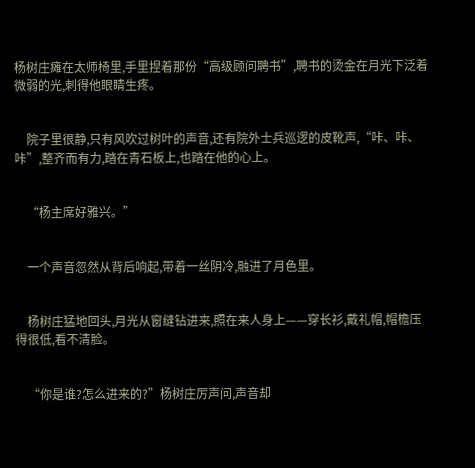杨树庄瘫在太师椅里,手里捏着那份“高级顾问聘书”,聘书的烫金在月光下泛着微弱的光,刺得他眼睛生疼。


    院子里很静,只有风吹过树叶的声音,还有院外士兵巡逻的皮靴声,“咔、咔、咔”,整齐而有力,踏在青石板上,也踏在他的心上。


    “杨主席好雅兴。”


    一个声音忽然从背后响起,带着一丝阴冷,融进了月色里。


    杨树庄猛地回头,月光从窗缝钻进来,照在来人身上——穿长衫,戴礼帽,帽檐压得很低,看不清脸。


    “你是谁?怎么进来的?”杨树庄厉声问,声音却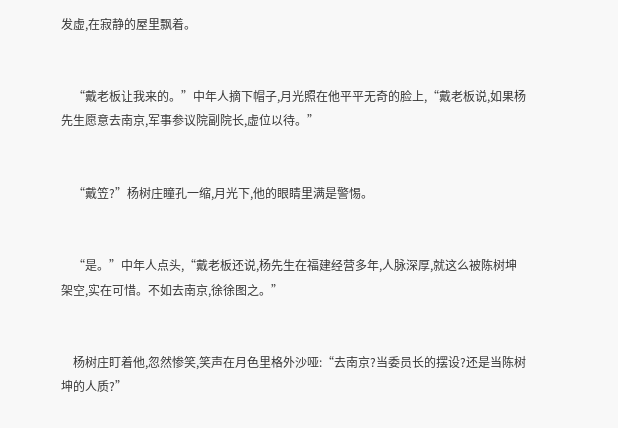发虚,在寂静的屋里飘着。


    “戴老板让我来的。”中年人摘下帽子,月光照在他平平无奇的脸上,“戴老板说,如果杨先生愿意去南京,军事参议院副院长,虚位以待。”


    “戴笠?”杨树庄瞳孔一缩,月光下,他的眼睛里满是警惕。


    “是。”中年人点头,“戴老板还说,杨先生在福建经营多年,人脉深厚,就这么被陈树坤架空,实在可惜。不如去南京,徐徐图之。”


    杨树庄盯着他,忽然惨笑,笑声在月色里格外沙哑:“去南京?当委员长的摆设?还是当陈树坤的人质?”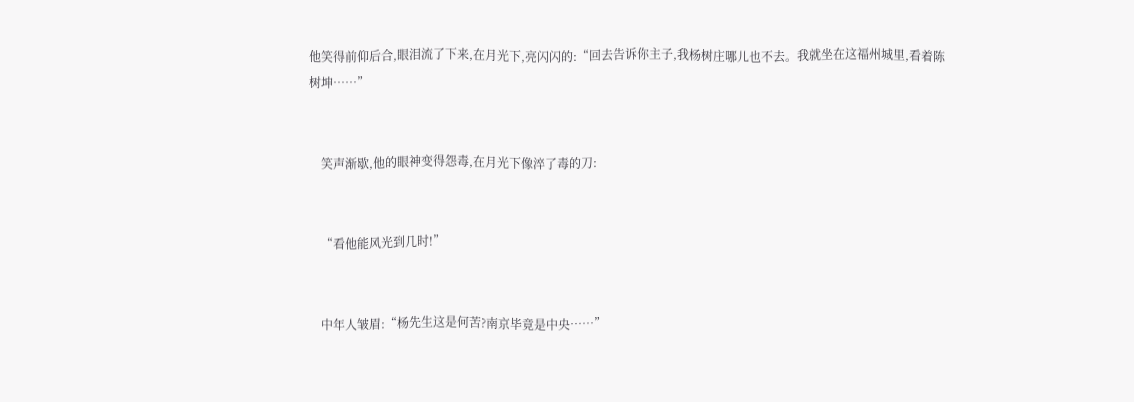他笑得前仰后合,眼泪流了下来,在月光下,亮闪闪的:“回去告诉你主子,我杨树庄哪儿也不去。我就坐在这福州城里,看着陈树坤……”


    笑声渐歇,他的眼神变得怨毒,在月光下像淬了毒的刀:


    “看他能风光到几时!”


    中年人皱眉:“杨先生这是何苦?南京毕竟是中央……”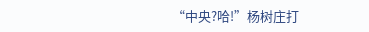“中央?哈!”杨树庄打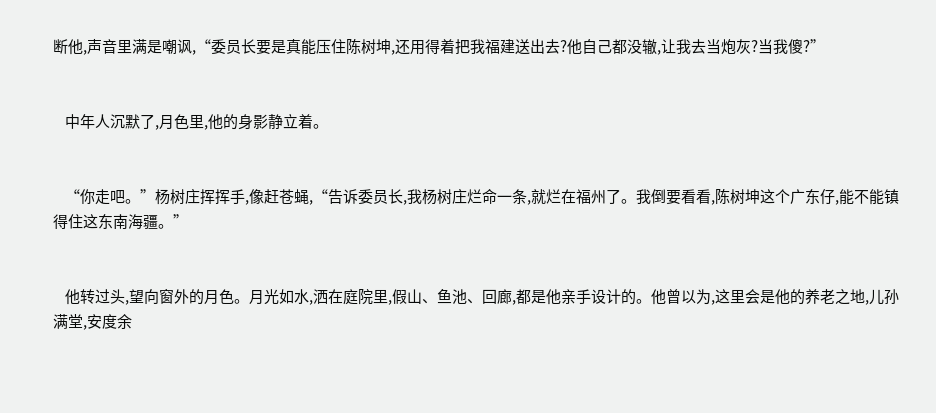断他,声音里满是嘲讽,“委员长要是真能压住陈树坤,还用得着把我福建送出去?他自己都没辙,让我去当炮灰?当我傻?”


    中年人沉默了,月色里,他的身影静立着。


    “你走吧。”杨树庄挥挥手,像赶苍蝇,“告诉委员长,我杨树庄烂命一条,就烂在福州了。我倒要看看,陈树坤这个广东仔,能不能镇得住这东南海疆。”


    他转过头,望向窗外的月色。月光如水,洒在庭院里,假山、鱼池、回廊,都是他亲手设计的。他曾以为,这里会是他的养老之地,儿孙满堂,安度余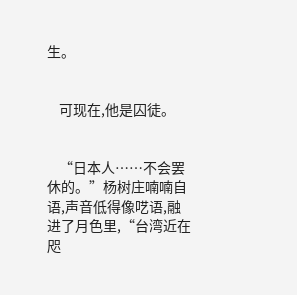生。


    可现在,他是囚徒。


    “日本人……不会罢休的。”杨树庄喃喃自语,声音低得像呓语,融进了月色里,“台湾近在咫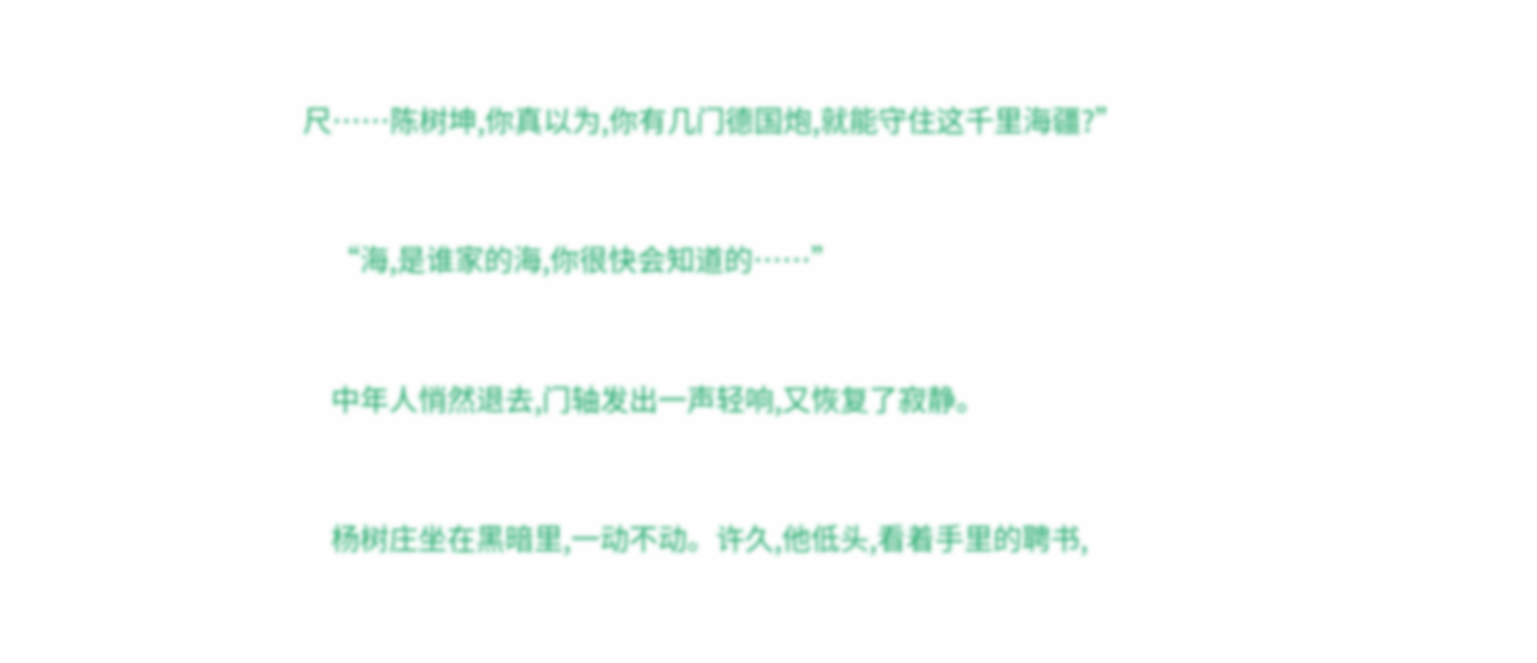尺……陈树坤,你真以为,你有几门德国炮,就能守住这千里海疆?”


    “海,是谁家的海,你很快会知道的……”


    中年人悄然退去,门轴发出一声轻响,又恢复了寂静。


    杨树庄坐在黑暗里,一动不动。许久,他低头,看着手里的聘书,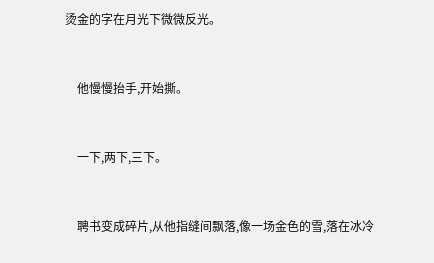烫金的字在月光下微微反光。


    他慢慢抬手,开始撕。


    一下,两下,三下。


    聘书变成碎片,从他指缝间飘落,像一场金色的雪,落在冰冷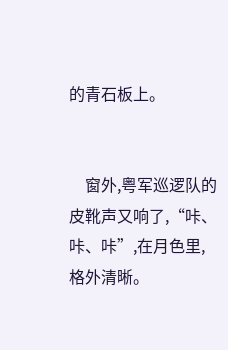的青石板上。


    窗外,粤军巡逻队的皮靴声又响了,“咔、咔、咔”,在月色里,格外清晰。